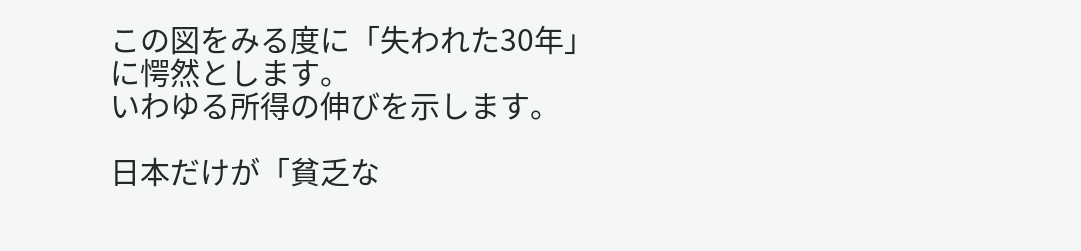この図をみる度に「失われた30年」に愕然とします。
いわゆる所得の伸びを示します。

日本だけが「貧乏な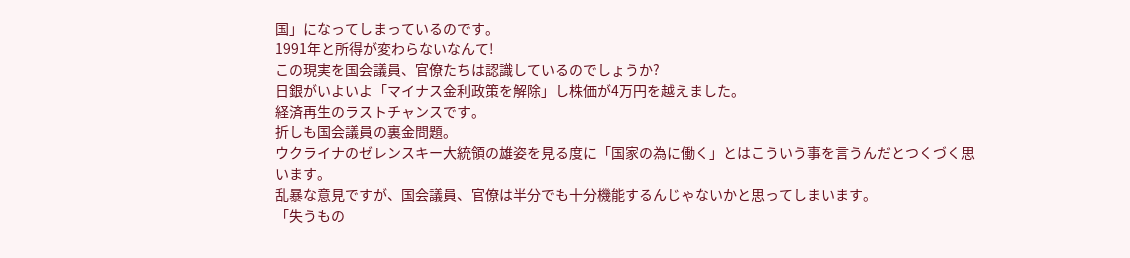国」になってしまっているのです。
1991年と所得が変わらないなんて!
この現実を国会議員、官僚たちは認識しているのでしょうか?
日銀がいよいよ「マイナス金利政策を解除」し株価が4万円を越えました。
経済再生のラストチャンスです。
折しも国会議員の裏金問題。
ウクライナのゼレンスキー大統領の雄姿を見る度に「国家の為に働く」とはこういう事を言うんだとつくづく思います。
乱暴な意見ですが、国会議員、官僚は半分でも十分機能するんじゃないかと思ってしまいます。
「失うもの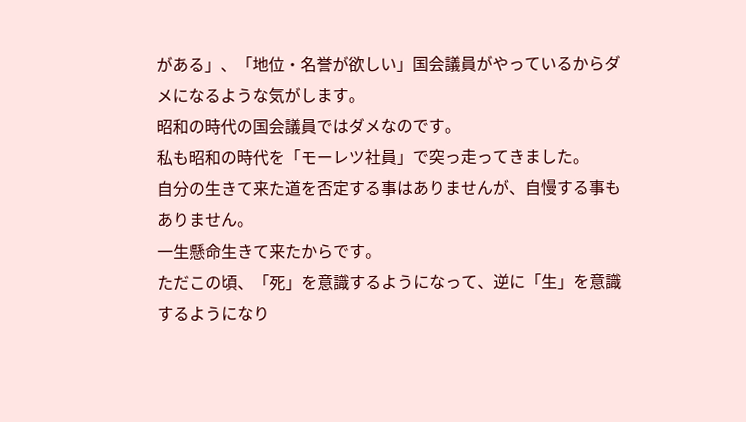がある」、「地位・名誉が欲しい」国会議員がやっているからダメになるような気がします。
昭和の時代の国会議員ではダメなのです。
私も昭和の時代を「モーレツ社員」で突っ走ってきました。
自分の生きて来た道を否定する事はありませんが、自慢する事もありません。
一生懸命生きて来たからです。
ただこの頃、「死」を意識するようになって、逆に「生」を意識するようになり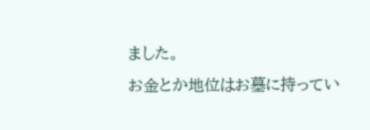ました。
お金とか地位はお墓に持ってい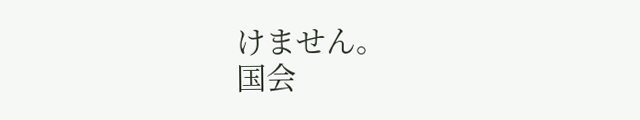けません。
国会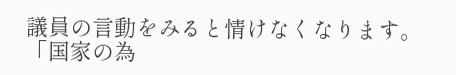議員の言動をみると情けなくなります。
「国家の為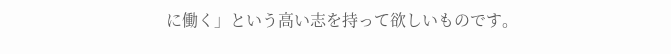に働く」という高い志を持って欲しいものです。